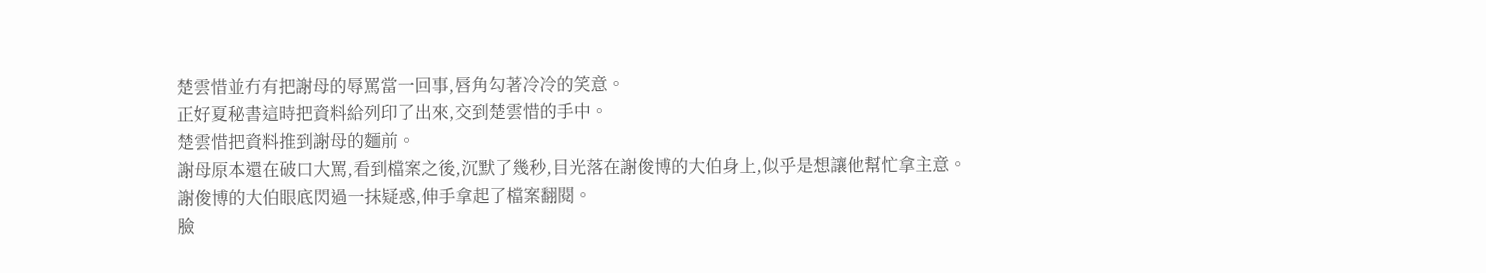楚雲惜並冇有把謝母的辱罵當一回事,唇角勾著冷冷的笑意。
正好夏秘書這時把資料給列印了出來,交到楚雲惜的手中。
楚雲惜把資料推到謝母的麵前。
謝母原本還在破口大罵,看到檔案之後,沉默了幾秒,目光落在謝俊博的大伯身上,似乎是想讓他幫忙拿主意。
謝俊博的大伯眼底閃過一抹疑惑,伸手拿起了檔案翻閱。
臉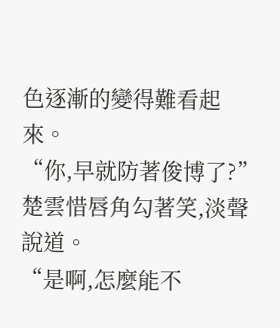色逐漸的變得難看起來。
“你,早就防著俊博了?”
楚雲惜唇角勾著笑,淡聲說道。
“是啊,怎麼能不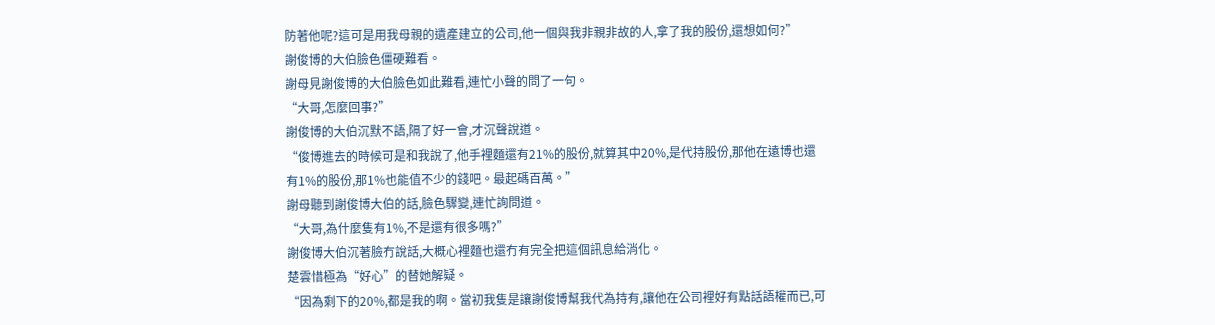防著他呢?這可是用我母親的遺產建立的公司,他一個與我非親非故的人,拿了我的股份,還想如何?”
謝俊博的大伯臉色僵硬難看。
謝母見謝俊博的大伯臉色如此難看,連忙小聲的問了一句。
“大哥,怎麼回事?”
謝俊博的大伯沉默不語,隔了好一會,才沉聲說道。
“俊博進去的時候可是和我說了,他手裡麵還有21%的股份,就算其中20%,是代持股份,那他在遠博也還有1%的股份,那1%也能值不少的錢吧。最起碼百萬。”
謝母聽到謝俊博大伯的話,臉色驟變,連忙詢問道。
“大哥,為什麼隻有1%,不是還有很多嗎?”
謝俊博大伯沉著臉冇說話,大概心裡麵也還冇有完全把這個訊息給消化。
楚雲惜極為“好心”的替她解疑。
“因為剩下的20%,都是我的啊。當初我隻是讓謝俊博幫我代為持有,讓他在公司裡好有點話語權而已,可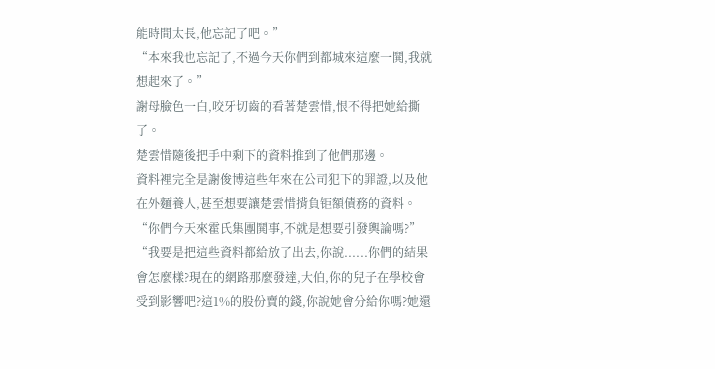能時間太長,他忘記了吧。”
“本來我也忘記了,不過今天你們到都城來這麼一鬨,我就想起來了。”
謝母臉色一白,咬牙切齒的看著楚雲惜,恨不得把她給撕了。
楚雲惜隨後把手中剩下的資料推到了他們那邊。
資料裡完全是謝俊博這些年來在公司犯下的罪證,以及他在外麵養人,甚至想要讓楚雲惜揹負钜額債務的資料。
“你們今天來霍氏集團鬨事,不就是想要引發輿論嗎?”
“我要是把這些資料都給放了出去,你說......你們的結果會怎麼樣?現在的網路那麼發達,大伯,你的兒子在學校會受到影響吧?這1%的股份賣的錢,你說她會分給你嗎?她還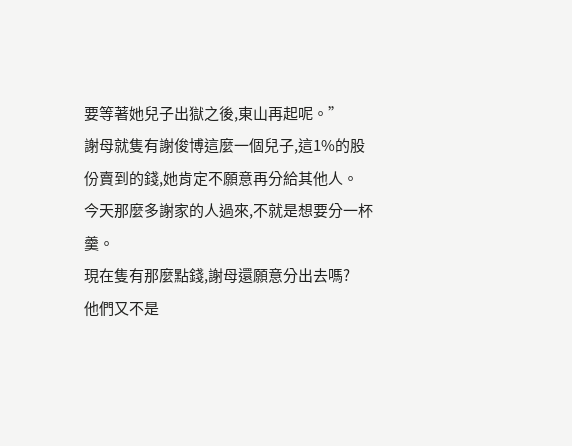要等著她兒子出獄之後,東山再起呢。”
謝母就隻有謝俊博這麼一個兒子,這1%的股份賣到的錢,她肯定不願意再分給其他人。
今天那麼多謝家的人過來,不就是想要分一杯羹。
現在隻有那麼點錢,謝母還願意分出去嗎?
他們又不是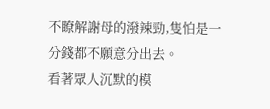不瞭解謝母的潑辣勁,隻怕是一分錢都不願意分出去。
看著眾人沉默的模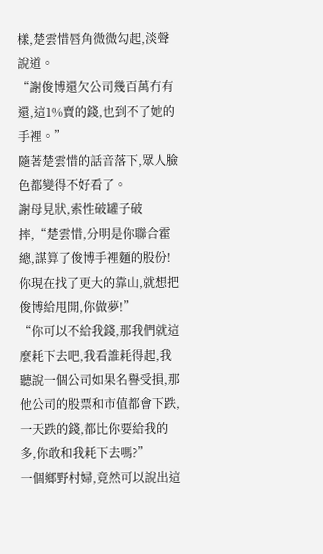樣,楚雲惜唇角微微勾起,淡聲說道。
“謝俊博還欠公司幾百萬冇有還,這1%賣的錢,也到不了她的手裡。”
隨著楚雲惜的話音落下,眾人臉色都變得不好看了。
謝母見狀,索性破罐子破摔,“楚雲惜,分明是你聯合霍總,謀算了俊博手裡麵的股份!你現在找了更大的靠山,就想把俊博給甩開,你做夢!”
“你可以不給我錢,那我們就這麼耗下去吧,我看誰耗得起,我聽說一個公司如果名譽受損,那他公司的股票和市值都會下跌,一天跌的錢,都比你要給我的多,你敢和我耗下去嗎?”
一個鄉野村婦,竟然可以說出這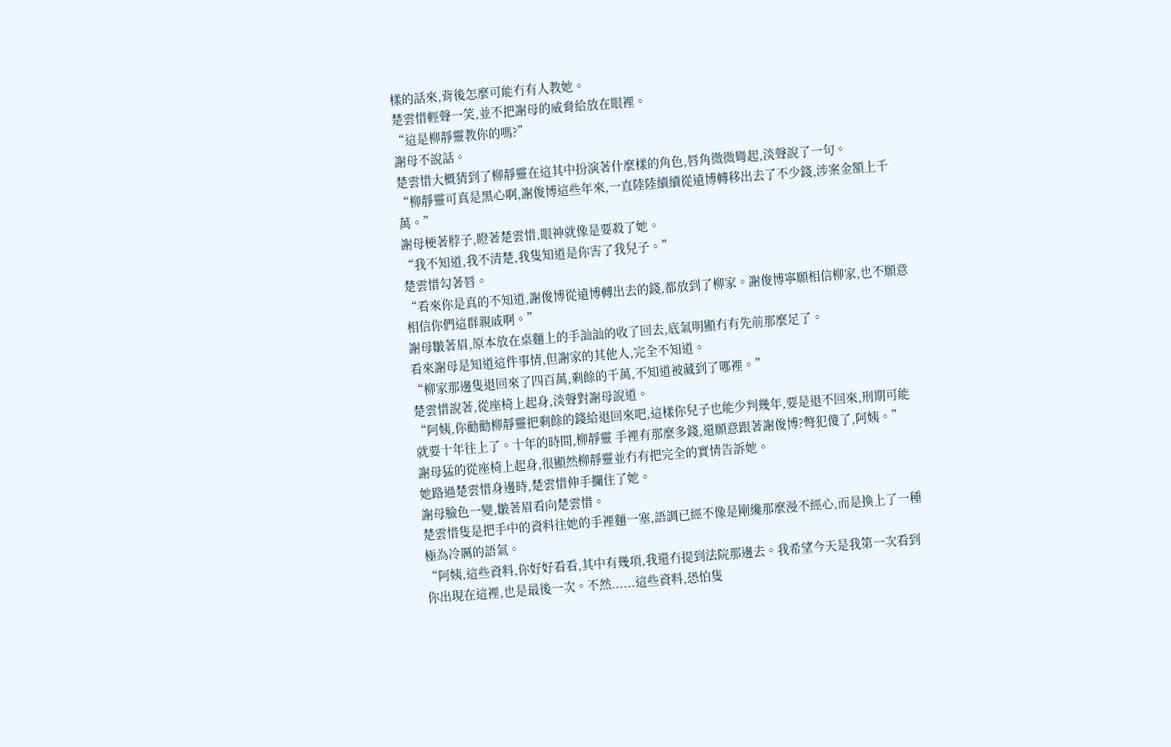樣的話來,背後怎麼可能冇有人教她。
楚雲惜輕聲一笑,並不把謝母的威脅給放在眼裡。
“這是柳靜靈教你的嗎?”
謝母不說話。
楚雲惜大概猜到了柳靜靈在這其中扮演著什麼樣的角色,唇角微微彎起,淡聲說了一句。
“柳靜靈可真是黑心啊,謝俊博這些年來,一直陸陸續續從遠博轉移出去了不少錢,涉案金額上千萬。”
謝母梗著脖子,瞪著楚雲惜,眼神就像是要殺了她。
“我不知道,我不清楚,我隻知道是你害了我兒子。”
楚雲惜勾著唇。
“看來你是真的不知道,謝俊博從遠博轉出去的錢,都放到了柳家。謝俊博寧願相信柳家,也不願意相信你們這群親戚啊。”
謝母皺著眉,原本放在桌麵上的手訕訕的收了回去,底氣明顯冇有先前那麼足了。
看來謝母是知道這件事情,但謝家的其他人,完全不知道。
“柳家那邊隻退回來了四百萬,剩餘的千萬,不知道被藏到了哪裡。”
楚雲惜說著,從座椅上起身,淡聲對謝母說道。
“阿姨,你勸勸柳靜靈把剩餘的錢給退回來吧,這樣你兒子也能少判幾年,要是退不回來,刑期可能就要十年往上了。十年的時間,柳靜靈 手裡有那麼多錢,還願意跟著謝俊博?彆犯傻了,阿姨。”
謝母猛的從座椅上起身,很顯然柳靜靈並冇有把完全的實情告訴她。
她路過楚雲惜身邊時,楚雲惜伸手攔住了她。
謝母臉色一變,皺著眉看向楚雲惜。
楚雲惜隻是把手中的資料往她的手裡麵一塞,語調已經不像是剛纔那麼漫不經心,而是換上了一種極為冷厲的語氣。
“阿姨,這些資料,你好好看看,其中有幾項,我還冇提到法院那邊去。我希望今天是我第一次看到你出現在這裡,也是最後一次。不然......這些資料,恐怕隻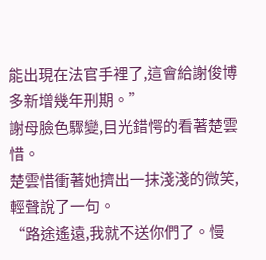能出現在法官手裡了,這會給謝俊博多新增幾年刑期。”
謝母臉色驟變,目光錯愕的看著楚雲惜。
楚雲惜衝著她擠出一抹淺淺的微笑,輕聲說了一句。
“路途遙遠,我就不送你們了。慢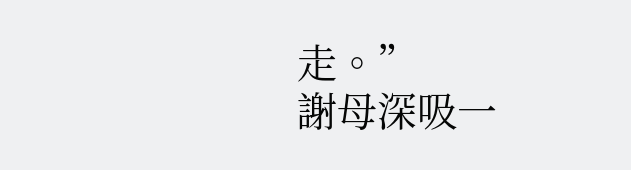走。”
謝母深吸一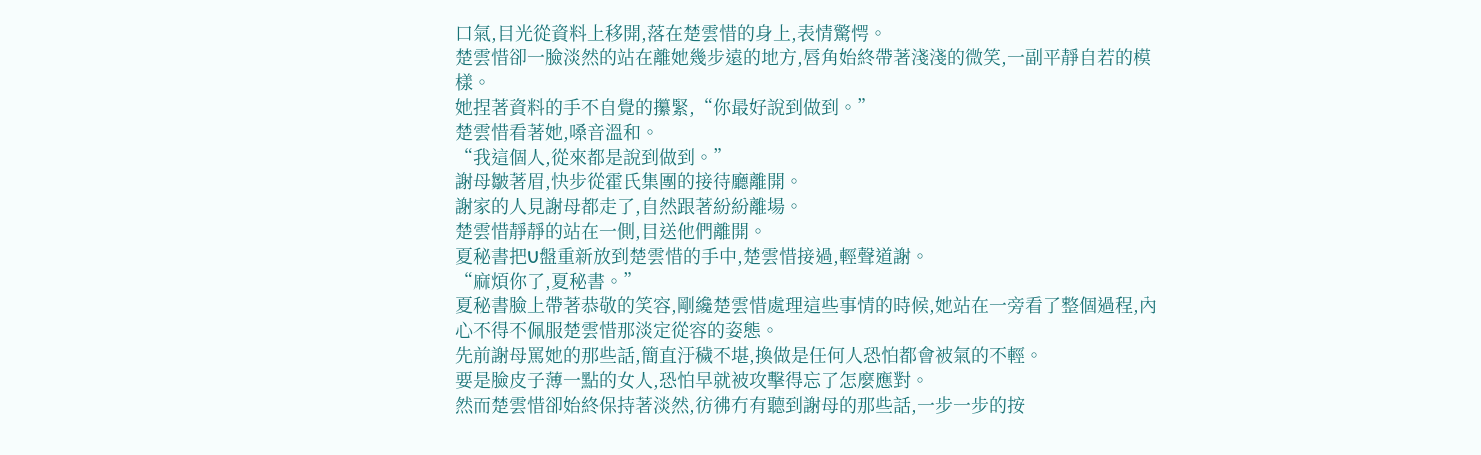口氣,目光從資料上移開,落在楚雲惜的身上,表情驚愕。
楚雲惜卻一臉淡然的站在離她幾步遠的地方,唇角始終帶著淺淺的微笑,一副平靜自若的模樣。
她捏著資料的手不自覺的攥緊,“你最好說到做到。”
楚雲惜看著她,嗓音溫和。
“我這個人,從來都是說到做到。”
謝母皺著眉,快步從霍氏集團的接待廳離開。
謝家的人見謝母都走了,自然跟著紛紛離場。
楚雲惜靜靜的站在一側,目送他們離開。
夏秘書把U盤重新放到楚雲惜的手中,楚雲惜接過,輕聲道謝。
“麻煩你了,夏秘書。”
夏秘書臉上帶著恭敬的笑容,剛纔楚雲惜處理這些事情的時候,她站在一旁看了整個過程,內心不得不佩服楚雲惜那淡定從容的姿態。
先前謝母罵她的那些話,簡直汙穢不堪,換做是任何人恐怕都會被氣的不輕。
要是臉皮子薄一點的女人,恐怕早就被攻擊得忘了怎麼應對。
然而楚雲惜卻始終保持著淡然,彷彿冇有聽到謝母的那些話,一步一步的按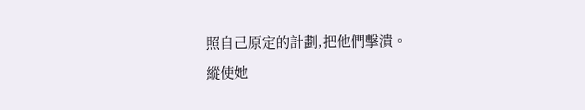照自己原定的計劃,把他們擊潰。
縱使她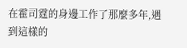在霍司霆的身邊工作了那麼多年,遇到這樣的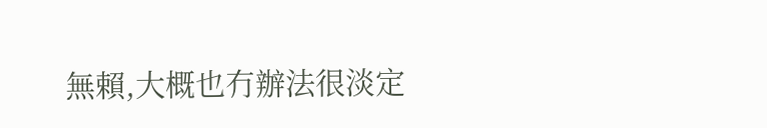無賴,大概也冇辦法很淡定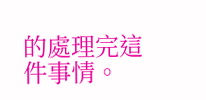的處理完這件事情。